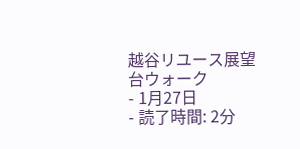越谷リユース展望台ウォーク
- 1月27日
- 読了時間: 2分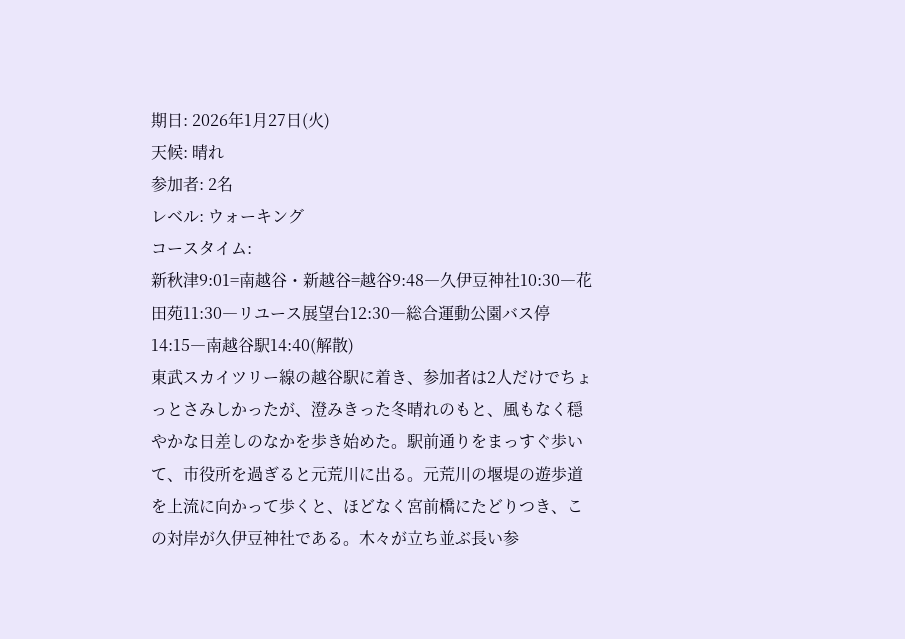期日: 2026年1月27日(火)
天候: 晴れ
参加者: 2名
レベル: ウォーキング
コースタイム:
新秋津9:01=南越谷・新越谷=越谷9:48―久伊豆神社10:30―花田苑11:30―リユース展望台12:30―総合運動公園バス停14:15―南越谷駅14:40(解散)
東武スカイツリー線の越谷駅に着き、参加者は2人だけでちょっとさみしかったが、澄みきった冬晴れのもと、風もなく穏やかな日差しのなかを歩き始めた。駅前通りをまっすぐ歩いて、市役所を過ぎると元荒川に出る。元荒川の堰堤の遊歩道を上流に向かって歩くと、ほどなく宮前橋にたどりつき、この対岸が久伊豆神社である。木々が立ち並ぶ長い参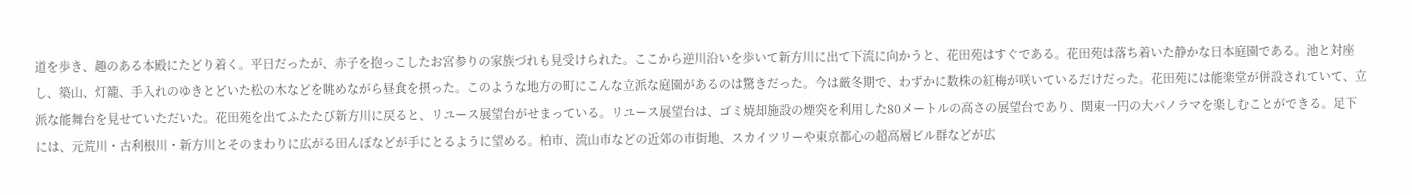道を歩き、趣のある本殿にたどり着く。平日だったが、赤子を抱っこしたお宮参りの家族づれも見受けられた。ここから逆川沿いを歩いて新方川に出て下流に向かうと、花田苑はすぐである。花田苑は落ち着いた静かな日本庭園である。池と対座し、築山、灯籠、手入れのゆきとどいた松の木などを眺めながら昼食を摂った。このような地方の町にこんな立派な庭園があるのは驚きだった。今は厳冬期で、わずかに数株の紅梅が咲いているだけだった。花田苑には能楽堂が併設されていて、立派な能舞台を見せていただいた。花田苑を出てふたたび新方川に戻ると、リユース展望台がせまっている。リユース展望台は、ゴミ焼却施設の煙突を利用した80メートルの高さの展望台であり、関東一円の大パノラマを楽しむことができる。足下には、元荒川・古利根川・新方川とそのまわりに広がる田んぼなどが手にとるように望める。柏市、流山市などの近郊の市街地、スカイツリーや東京都心の超高層ビル群などが広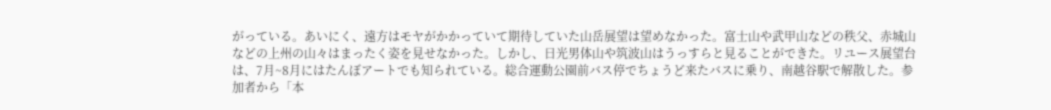がっている。あいにく、遠方はモヤがかかっていて期待していた山岳展望は望めなかった。富士山や武甲山などの秩父、赤城山などの上州の山々はまったく姿を見せなかった。しかし、日光男体山や筑波山はうっすらと見ることができた。リユース展望台は、7月~8月にはたんぼアートでも知られている。総合運動公園前バス停でちょうど来たバスに乗り、南越谷駅で解散した。参加者から「本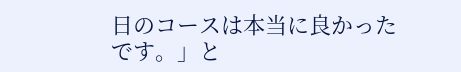日のコースは本当に良かったです。」と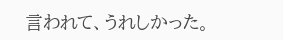言われて、うれしかった。